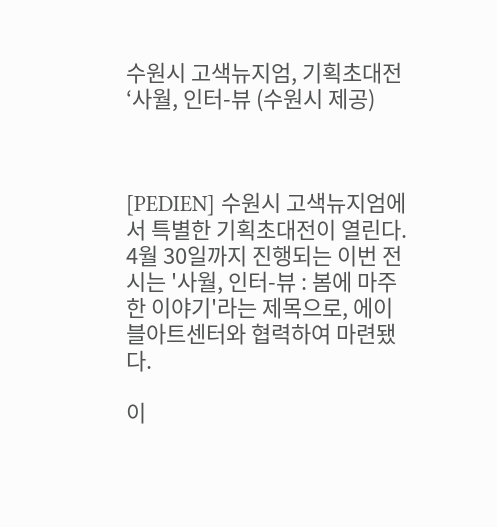수원시 고색뉴지엄, 기획초대전 ‘사월, 인터-뷰 (수원시 제공)



[PEDIEN] 수원시 고색뉴지엄에서 특별한 기획초대전이 열린다. 4월 30일까지 진행되는 이번 전시는 '사월, 인터-뷰 : 봄에 마주한 이야기'라는 제목으로, 에이블아트센터와 협력하여 마련됐다.

이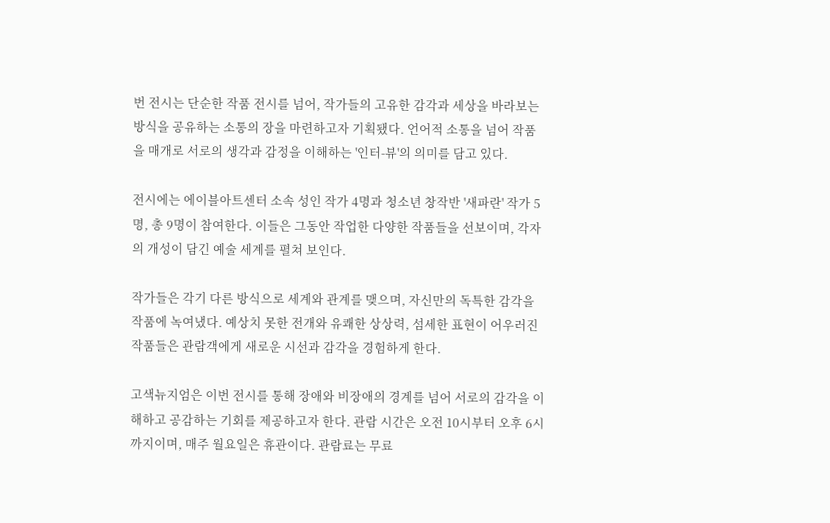번 전시는 단순한 작품 전시를 넘어, 작가들의 고유한 감각과 세상을 바라보는 방식을 공유하는 소통의 장을 마련하고자 기획됐다. 언어적 소통을 넘어 작품을 매개로 서로의 생각과 감정을 이해하는 '인터-뷰'의 의미를 담고 있다.

전시에는 에이블아트센터 소속 성인 작가 4명과 청소년 창작반 '새파란' 작가 5명, 총 9명이 참여한다. 이들은 그동안 작업한 다양한 작품들을 선보이며, 각자의 개성이 담긴 예술 세계를 펼쳐 보인다.

작가들은 각기 다른 방식으로 세계와 관계를 맺으며, 자신만의 독특한 감각을 작품에 녹여냈다. 예상치 못한 전개와 유쾌한 상상력, 섬세한 표현이 어우러진 작품들은 관람객에게 새로운 시선과 감각을 경험하게 한다.

고색뉴지엄은 이번 전시를 통해 장애와 비장애의 경계를 넘어 서로의 감각을 이해하고 공감하는 기회를 제공하고자 한다. 관람 시간은 오전 10시부터 오후 6시까지이며, 매주 월요일은 휴관이다. 관람료는 무료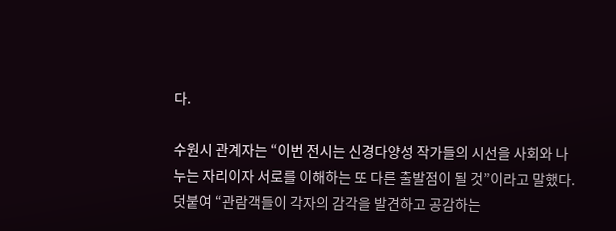다.

수원시 관계자는 “이번 전시는 신경다양성 작가들의 시선을 사회와 나누는 자리이자 서로를 이해하는 또 다른 출발점이 될 것”이라고 말했다. 덧붙여 “관람객들이 각자의 감각을 발견하고 공감하는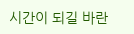시간이 되길 바란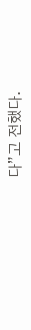다”고 전했다.